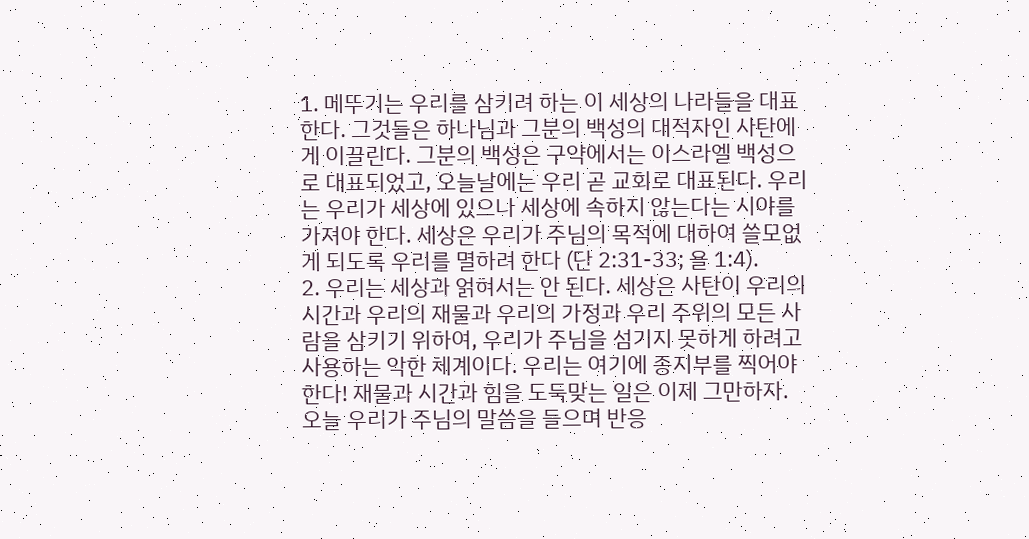1. 메뚜기는 우리를 삼키려 하는 이 세상의 나라들을 대표한다. 그것들은 하나님과 그분의 백성의 대적자인 사탄에게 이끌린다. 그분의 백성은 구약에서는 이스라엘 백성으로 대표되었고, 오늘날에는 우리 곧 교회로 대표된다. 우리는 우리가 세상에 있으나 세상에 속하지 않는다는 시야를 가져야 한다. 세상은 우리가 주님의 목적에 대하여 쓸모없게 되도록 우리를 멸하려 한다 (단 2:31-33; 욜 1:4).
2. 우리는 세상과 얽혀서는 안 된다. 세상은 사탄이 우리의 시간과 우리의 재물과 우리의 가정과 우리 주위의 모든 사람을 삼키기 위하여, 우리가 주님을 섬기지 못하게 하려고 사용하는 악한 체계이다. 우리는 여기에 종지부를 찍어야 한다! 재물과 시간과 힘을 도둑맞는 일은 이제 그만하자. 오늘 우리가 주님의 말씀을 들으며 반응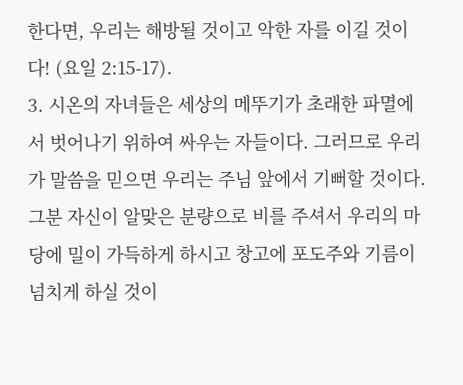한다면, 우리는 해방될 것이고 악한 자를 이길 것이다! (요일 2:15-17).
3. 시온의 자녀들은 세상의 메뚜기가 초래한 파멸에서 벗어나기 위하여 싸우는 자들이다. 그러므로 우리가 말씀을 믿으면 우리는 주님 앞에서 기뻐할 것이다. 그분 자신이 알맞은 분량으로 비를 주셔서 우리의 마당에 밀이 가득하게 하시고 창고에 포도주와 기름이 넘치게 하실 것이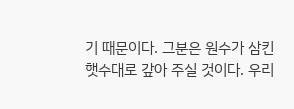기 때문이다. 그분은 원수가 삼킨 햇수대로 갚아 주실 것이다. 우리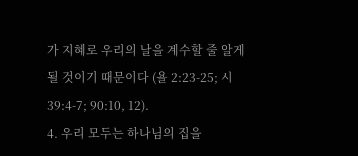가 지혜로 우리의 날을 계수할 줄 알게 될 것이기 때문이다 (욜 2:23-25; 시 39:4-7; 90:10, 12).
4. 우리 모두는 하나님의 집을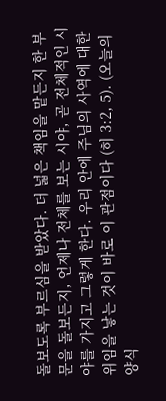돌보도록 부르심을 받았다. 더 넓은 책임을 맡든지 한 부문을 돌보든지, 언제나 전체를 보는 시야, 곧 전체적인 시야를 가지고 그렇게 한다. 우리 안에 주님의 사역에 대한 위임을 낳는 것이 바로 이 관점이다 (히 3:2, 5). (오늘의 양식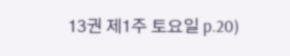13권 제1주 토요일 p.20)